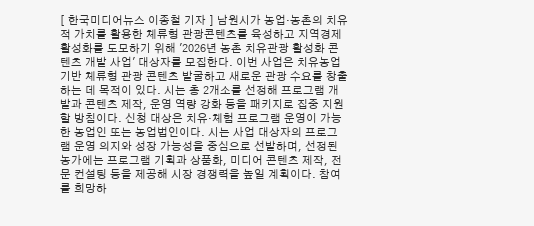[ 한국미디어뉴스 이종철 기자 ] 남원시가 농업·농촌의 치유적 가치를 활용한 체류형 관광콘텐츠를 육성하고 지역경제 활성화를 도모하기 위해 '2026년 농촌 치유관광 활성화 콘텐츠 개발 사업' 대상자를 모집한다. 이번 사업은 치유농업 기반 체류형 관광 콘텐츠 발굴하고 새로운 관광 수요를 창출하는 데 목적이 있다. 시는 총 2개소를 선정해 프로그램 개발과 콘텐츠 제작, 운영 역량 강화 등을 패키지로 집중 지원할 방침이다. 신청 대상은 치유·체험 프로그램 운영이 가능한 농업인 또는 농업법인이다. 시는 사업 대상자의 프로그램 운영 의지와 성장 가능성을 중심으로 선발하며, 선정된 농가에는 프로그램 기획과 상품화, 미디어 콘텐츠 제작, 전문 컨설팅 등을 제공해 시장 경쟁력을 높일 계획이다. 참여를 희망하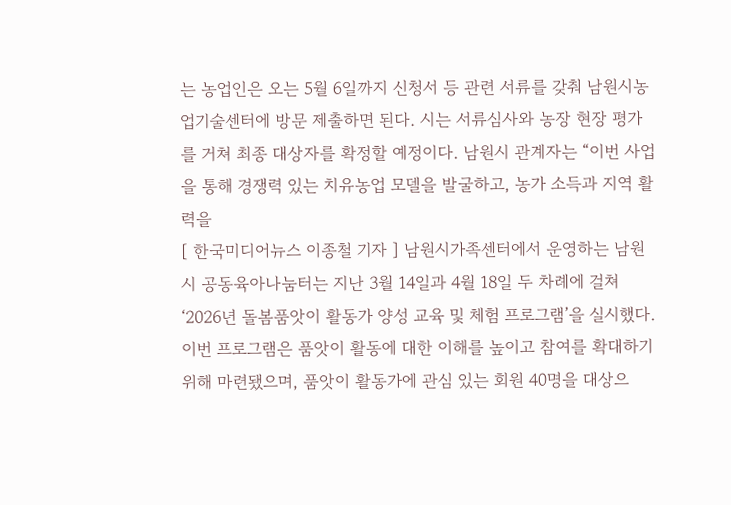는 농업인은 오는 5월 6일까지 신청서 등 관련 서류를 갖춰 남원시농업기술센터에 방문 제출하면 된다. 시는 서류심사와 농장 현장 평가를 거쳐 최종 대상자를 확정할 예정이다. 남원시 관계자는 “이번 사업을 통해 경쟁력 있는 치유농업 모델을 발굴하고, 농가 소득과 지역 활력을
[ 한국미디어뉴스 이종철 기자 ] 남원시가족센터에서 운영하는 남원시 공동육아나눔터는 지난 3월 14일과 4월 18일 두 차례에 걸쳐 ‘2026년 돌봄품앗이 활동가 양성 교육 및 체험 프로그램’을 실시했다. 이번 프로그램은 품앗이 활동에 대한 이해를 높이고 참여를 확대하기 위해 마련됐으며, 품앗이 활동가에 관심 있는 회원 40명을 대상으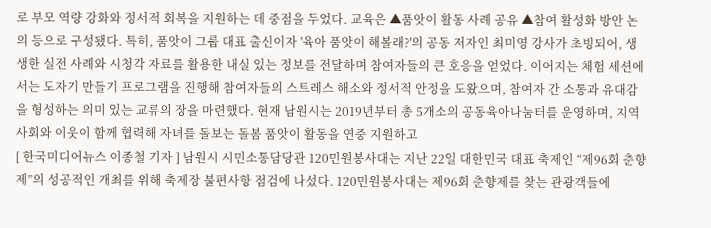로 부모 역량 강화와 정서적 회복을 지원하는 데 중점을 두었다. 교육은 ▲품앗이 활동 사례 공유 ▲참여 활성화 방안 논의 등으로 구성됐다. 특히, 품앗이 그룹 대표 출신이자 '육아 품앗이 해볼래?'의 공동 저자인 최미영 강사가 초빙되어, 생생한 실전 사례와 시청각 자료를 활용한 내실 있는 정보를 전달하며 참여자들의 큰 호응을 얻었다. 이어지는 체험 세션에서는 도자기 만들기 프로그램을 진행해 참여자들의 스트레스 해소와 정서적 안정을 도왔으며, 참여자 간 소통과 유대감을 형성하는 의미 있는 교류의 장을 마련했다. 현재 남원시는 2019년부터 총 5개소의 공동육아나눔터를 운영하며, 지역사회와 이웃이 함께 협력해 자녀를 돌보는 돌봄 품앗이 활동을 연중 지원하고
[ 한국미디어뉴스 이종철 기자 ] 남원시 시민소통담당관 120민원봉사대는 지난 22일 대한민국 대표 축제인 “제96회 춘향제”의 성공적인 개최를 위해 축제장 불편사항 점검에 나섰다. 120민원봉사대는 제96회 춘향제를 찾는 관광객들에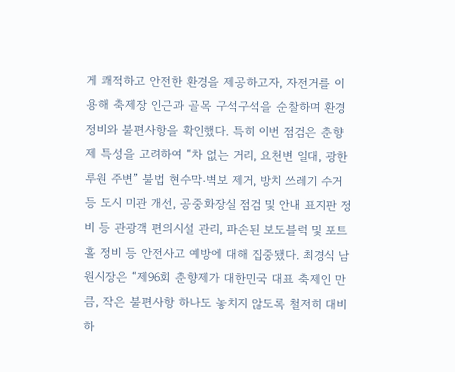게 쾌적하고 안전한 환경을 제공하고자, 자전거를 이용해 축제장 인근과 골목 구석구석을 순찰하며 환경정비와 불편사항을 확인했다. 특히 이번 점검은 춘향제 특성을 고려하여 “차 없는 거리, 요천변 일대, 광한루원 주변” 불법 현수막ˑ벽보 제거, 방치 쓰레기 수거 등 도시 미관 개선, 공중화장실 점검 및 안내 표지판 정비 등 관광객 편의시설 관리, 파손된 보도블럭 및 포트홀 정비 등 안전사고 예방에 대해 집중됐다. 최경식 남원시장은 “제96회 춘향제가 대한민국 대표 축제인 만큼, 작은 불편사항 하나도 놓치지 않도록 철저히 대비하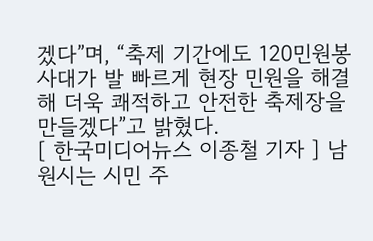겠다”며, “축제 기간에도 120민원봉사대가 발 빠르게 현장 민원을 해결해 더욱 쾌적하고 안전한 축제장을 만들겠다”고 밝혔다.
[ 한국미디어뉴스 이종철 기자 ] 남원시는 시민 주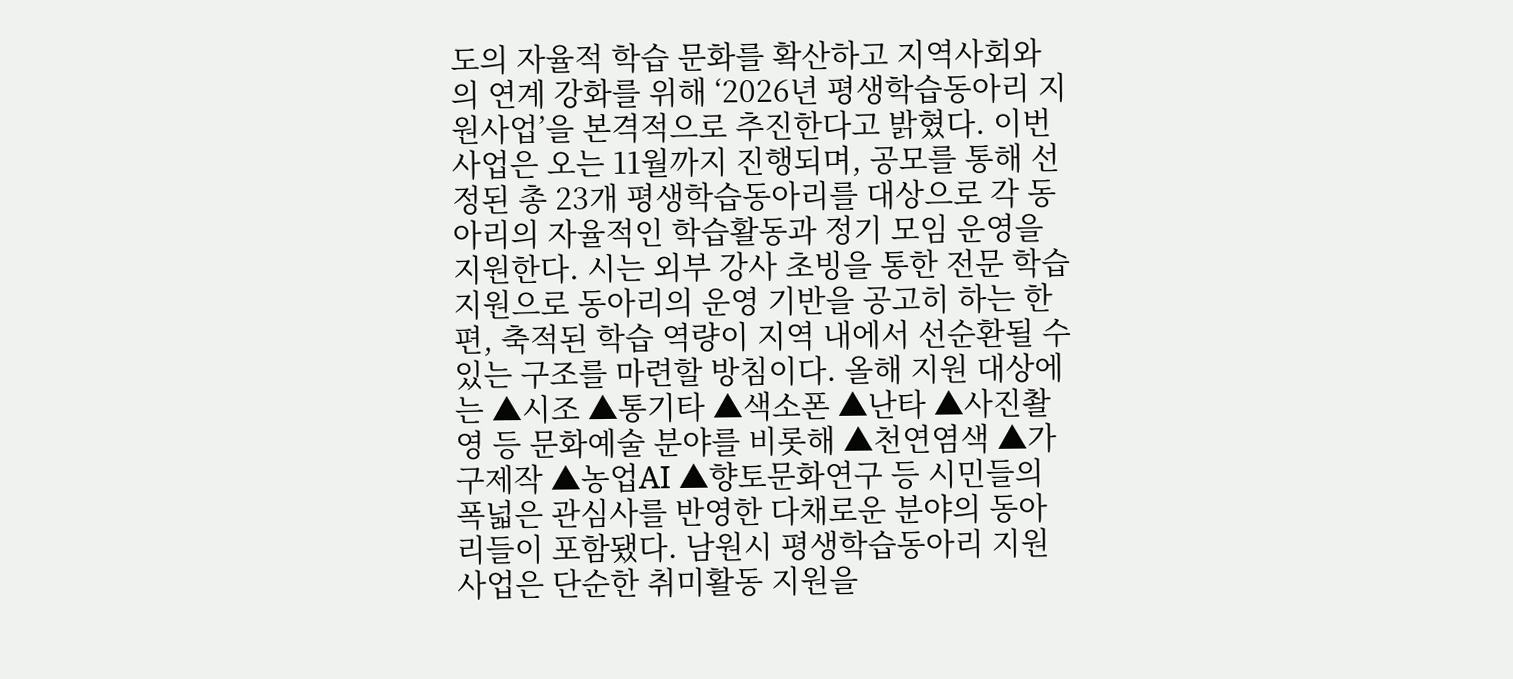도의 자율적 학습 문화를 확산하고 지역사회와의 연계 강화를 위해 ‘2026년 평생학습동아리 지원사업’을 본격적으로 추진한다고 밝혔다. 이번 사업은 오는 11월까지 진행되며, 공모를 통해 선정된 총 23개 평생학습동아리를 대상으로 각 동아리의 자율적인 학습활동과 정기 모임 운영을 지원한다. 시는 외부 강사 초빙을 통한 전문 학습 지원으로 동아리의 운영 기반을 공고히 하는 한편, 축적된 학습 역량이 지역 내에서 선순환될 수 있는 구조를 마련할 방침이다. 올해 지원 대상에는 ▲시조 ▲통기타 ▲색소폰 ▲난타 ▲사진촬영 등 문화예술 분야를 비롯해 ▲천연염색 ▲가구제작 ▲농업AI ▲향토문화연구 등 시민들의 폭넓은 관심사를 반영한 다채로운 분야의 동아리들이 포함됐다. 남원시 평생학습동아리 지원사업은 단순한 취미활동 지원을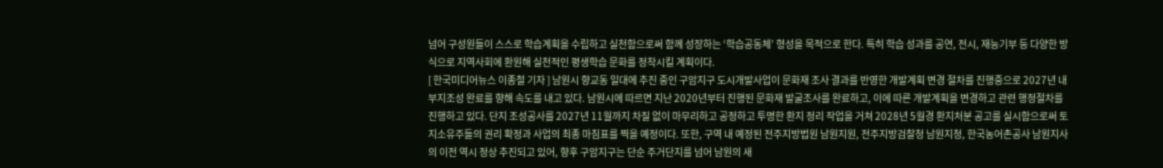넘어 구성원들이 스스로 학습계획을 수립하고 실천함으로써 함께 성장하는 ‘학습공동체’ 형성을 목적으로 한다. 특히 학습 성과를 공연, 전시, 재능기부 등 다양한 방식으로 지역사회에 환원해 실천적인 평생학습 문화를 정착시킬 계획이다.
[ 한국미디어뉴스 이종철 기자 ] 남원시 향교동 일대에 추진 중인 구암지구 도시개발사업이 문화재 조사 결과를 반영한 개발계획 변경 절차를 진행중으로 2027년 내 부지조성 완료를 향해 속도를 내고 있다. 남원시에 따르면 지난 2020년부터 진행된 문화재 발굴조사를 완료하고, 이에 따른 개발계획을 변경하고 관련 행정절차를 진행하고 있다. 단지 조성공사를 2027년 11월까지 차질 없이 마무리하고 공정하고 투명한 환지 정리 작업을 거쳐 2028년 5월경 환지처분 공고를 실시함으로써 토지소유주들의 권리 확정과 사업의 최종 마침표를 찍을 예정이다. 또한, 구역 내 예정된 전주지방법원 남원지원, 전주지방검찰청 남원지청, 한국농어촌공사 남원지사의 이전 역시 정상 추진되고 있어, 향후 구암지구는 단순 주거단지를 넘어 남원의 새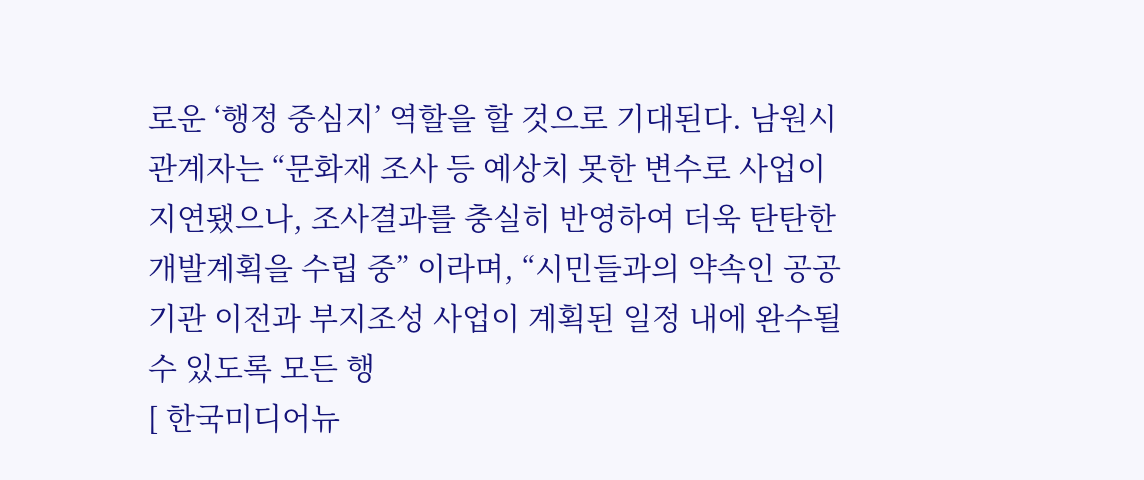로운 ‘행정 중심지’ 역할을 할 것으로 기대된다. 남원시 관계자는 “문화재 조사 등 예상치 못한 변수로 사업이 지연됐으나, 조사결과를 충실히 반영하여 더욱 탄탄한 개발계획을 수립 중” 이라며, “시민들과의 약속인 공공기관 이전과 부지조성 사업이 계획된 일정 내에 완수될 수 있도록 모든 행
[ 한국미디어뉴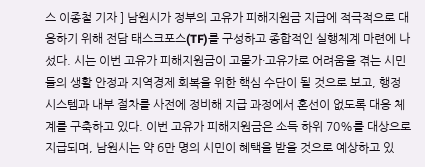스 이종철 기자 ] 남원시가 정부의 고유가 피해지원금 지급에 적극적으로 대응하기 위해 전담 태스크포스(TF)를 구성하고 종합적인 실행체계 마련에 나섰다. 시는 이번 고유가 피해지원금이 고물가·고유가로 어려움을 겪는 시민들의 생활 안정과 지역경제 회복을 위한 핵심 수단이 될 것으로 보고, 행정 시스템과 내부 절차를 사전에 정비해 지급 과정에서 혼선이 없도록 대응 체계를 구축하고 있다. 이번 고유가 피해지원금은 소득 하위 70%를 대상으로 지급되며, 남원시는 약 6만 명의 시민이 혜택을 받을 것으로 예상하고 있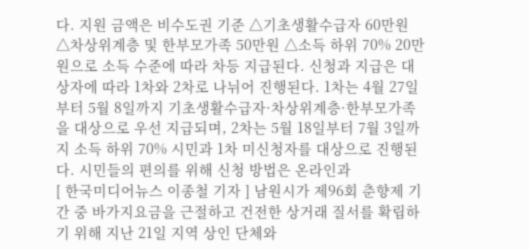다. 지원 금액은 비수도권 기준 △기초생활수급자 60만원 △차상위계층 및 한부모가족 50만원 △소득 하위 70% 20만원으로 소득 수준에 따라 차등 지급된다. 신청과 지급은 대상자에 따라 1차와 2차로 나뉘어 진행된다. 1차는 4월 27일부터 5월 8일까지 기초생활수급자·차상위계층·한부모가족을 대상으로 우선 지급되며, 2차는 5월 18일부터 7월 3일까지 소득 하위 70% 시민과 1차 미신청자를 대상으로 진행된다. 시민들의 편의를 위해 신청 방법은 온라인과
[ 한국미디어뉴스 이종철 기자 ] 남원시가 제96회 춘향제 기간 중 바가지요금을 근절하고 건전한 상거래 질서를 확립하기 위해 지난 21일 지역 상인 단체와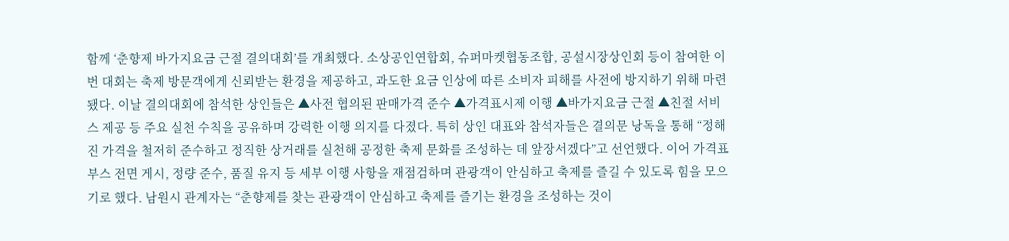함께 ‘춘향제 바가지요금 근절 결의대회’를 개최했다. 소상공인연합회, 슈퍼마켓협동조합, 공설시장상인회 등이 참여한 이번 대회는 축제 방문객에게 신뢰받는 환경을 제공하고, 과도한 요금 인상에 따른 소비자 피해를 사전에 방지하기 위해 마련됐다. 이날 결의대회에 참석한 상인들은 ▲사전 협의된 판매가격 준수 ▲가격표시제 이행 ▲바가지요금 근절 ▲친절 서비스 제공 등 주요 실천 수칙을 공유하며 강력한 이행 의지를 다졌다. 특히 상인 대표와 참석자들은 결의문 낭독을 통해 “정해진 가격을 철저히 준수하고 정직한 상거래를 실천해 공정한 축제 문화를 조성하는 데 앞장서겠다”고 선언했다. 이어 가격표 부스 전면 게시, 정량 준수, 품질 유지 등 세부 이행 사항을 재점검하며 관광객이 안심하고 축제를 즐길 수 있도록 힘을 모으기로 했다. 남원시 관계자는 “춘향제를 찾는 관광객이 안심하고 축제를 즐기는 환경을 조성하는 것이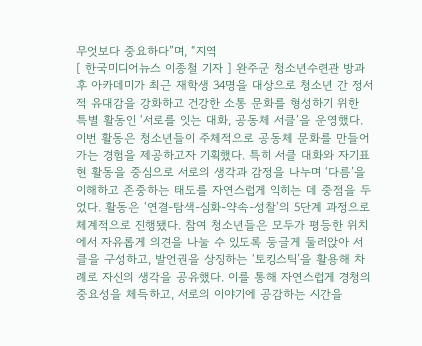무엇보다 중요하다”며, “지역
[ 한국미디어뉴스 이종철 기자 ] 완주군 청소년수련관 방과 후 아카데미가 최근 재학생 34명을 대상으로 청소년 간 정서적 유대감을 강화하고 건강한 소통 문화를 형성하기 위한 특별 활동인 ‘서로를 잇는 대화, 공동체 서클’을 운영했다. 이번 활동은 청소년들이 주체적으로 공동체 문화를 만들어가는 경험을 제공하고자 기획했다. 특히 서클 대화와 자기표현 활동을 중심으로 서로의 생각과 감정을 나누며 ‘다름’을 이해하고 존중하는 태도를 자연스럽게 익히는 데 중점을 두었다. 활동은 ‘연결-탐색-심화-약속-성찰’의 5단계 과정으로 체계적으로 진행됐다. 참여 청소년들은 모두가 평등한 위치에서 자유롭게 의견을 나눌 수 있도록 둥글게 둘러앉아 서클을 구성하고, 발언권을 상징하는 ‘토킹스틱’을 활용해 차례로 자신의 생각을 공유했다. 이를 통해 자연스럽게 경청의 중요성을 체득하고, 서로의 이야기에 공감하는 시간을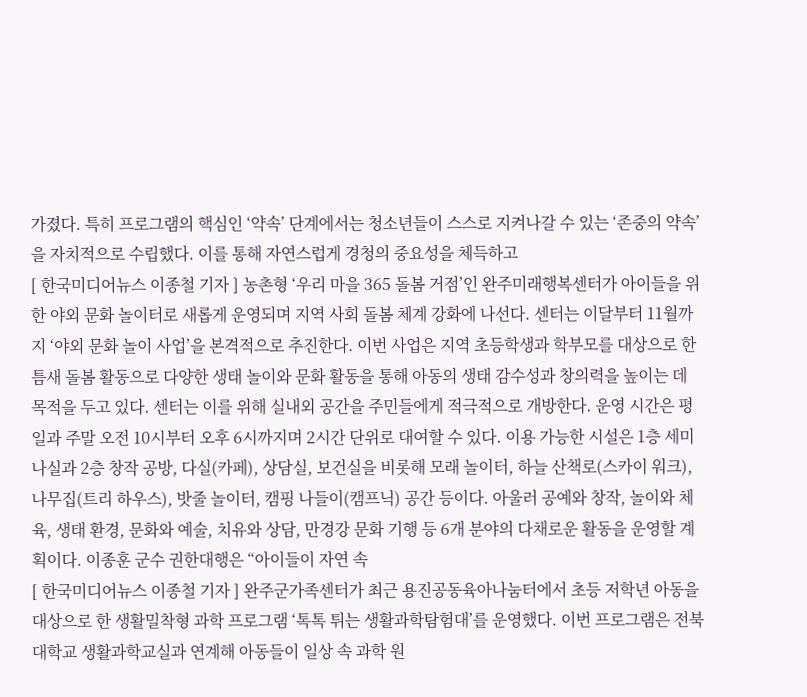가졌다. 특히 프로그램의 핵심인 ‘약속’ 단계에서는 청소년들이 스스로 지켜나갈 수 있는 ‘존중의 약속’을 자치적으로 수립했다. 이를 통해 자연스럽게 경청의 중요성을 체득하고
[ 한국미디어뉴스 이종철 기자 ] 농촌형 ‘우리 마을 365 돌봄 거점’인 완주미래행복센터가 아이들을 위한 야외 문화 놀이터로 새롭게 운영되며 지역 사회 돌봄 체계 강화에 나선다. 센터는 이달부터 11월까지 ‘야외 문화 놀이 사업’을 본격적으로 추진한다. 이번 사업은 지역 초등학생과 학부모를 대상으로 한 틈새 돌봄 활동으로 다양한 생태 놀이와 문화 활동을 통해 아동의 생태 감수성과 창의력을 높이는 데 목적을 두고 있다. 센터는 이를 위해 실내외 공간을 주민들에게 적극적으로 개방한다. 운영 시간은 평일과 주말 오전 10시부터 오후 6시까지며 2시간 단위로 대여할 수 있다. 이용 가능한 시설은 1층 세미나실과 2층 창작 공방, 다실(카페), 상담실, 보건실을 비롯해 모래 놀이터, 하늘 산책로(스카이 워크), 나무집(트리 하우스), 밧줄 놀이터, 캠핑 나들이(캠프닉) 공간 등이다. 아울러 공예와 창작, 놀이와 체육, 생태 환경, 문화와 예술, 치유와 상담, 만경강 문화 기행 등 6개 분야의 다채로운 활동을 운영할 계획이다. 이종훈 군수 권한대행은 “아이들이 자연 속
[ 한국미디어뉴스 이종철 기자 ] 완주군가족센터가 최근 용진공동육아나눔터에서 초등 저학년 아동을 대상으로 한 생활밀착형 과학 프로그램 ‘톡톡 튀는 생활과학탐험대’를 운영했다. 이번 프로그램은 전북대학교 생활과학교실과 연계해 아동들이 일상 속 과학 원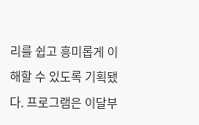리를 쉽고 흥미롭게 이해할 수 있도록 기획됐다. 프로그램은 이달부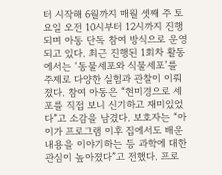터 시작해 6월까지 매월 셋째 주 토요일 오전 10시부터 12시까지 진행되며 아동 단독 참여 방식으로 운영되고 있다. 최근 진행된 1회차 활동에서는 ‘동물세포와 식물세포’를 주제로 다양한 실험과 관찰이 이뤄졌다. 참여 아동은 “현미경으로 세포를 직접 보니 신기하고 재미있었다”고 소감을 남겼다. 보호자는 “아이가 프로그램 이후 집에서도 배운 내용을 이야기하는 등 과학에 대한 관심이 높아졌다”고 전했다. 프로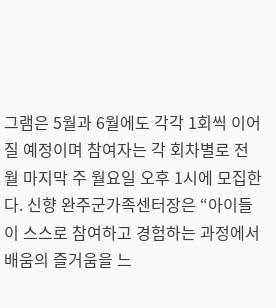그램은 5월과 6월에도 각각 1회씩 이어질 예정이며 참여자는 각 회차별로 전월 마지막 주 월요일 오후 1시에 모집한다. 신향 완주군가족센터장은 “아이들이 스스로 참여하고 경험하는 과정에서 배움의 즐거움을 느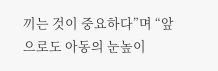끼는 것이 중요하다”며 “앞으로도 아동의 눈높이